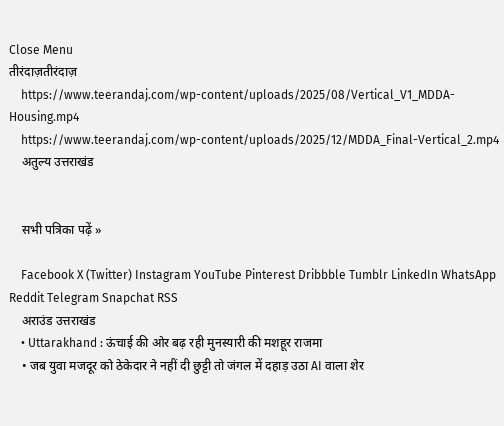Close Menu
तीरंदाज़तीरंदाज़
    https://www.teerandaj.com/wp-content/uploads/2025/08/Vertical_V1_MDDA-Housing.mp4
    https://www.teerandaj.com/wp-content/uploads/2025/12/MDDA_Final-Vertical_2.mp4
    अतुल्य उत्तराखंड


    सभी पत्रिका पढ़ें »

    Facebook X (Twitter) Instagram YouTube Pinterest Dribbble Tumblr LinkedIn WhatsApp Reddit Telegram Snapchat RSS
    अराउंड उत्तराखंड
    • Uttarakhand : ऊंचाई की ओर बढ़ रही मुनस्यारी की मशहूर राजमा
    • जब युवा मजदूर को ठेकेदार ने नहीं दी छुट्टी तो जंगल में दहाड़ उठा AI वाला शेर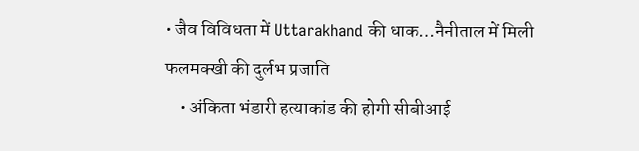• जैव विविधता में Uttarakhand की धाक…नैनीताल में मिली फलमक्खी की दुर्लभ प्रजाति
    • अंकिता भंडारी हत्याकांड की होगी सीबीआई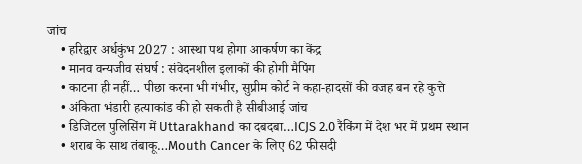जांच
    • हरिद्वार अर्धकुंभ 2027 : आस्था पथ होगा आकर्षण का केंद्र
    • मानव वन्यजीव संघर्ष : संवेदनशील इलाकों की होगी मैपिंग
    • काटना ही नहीं… पीछा करना भी गंभीर, सुप्रीम कोर्ट ने कहा-हादसों की वजह बन रहे कुत्ते
    • अंकिता भंडारी हत्याकांड की हो सकती है सीबीआई जांच
    • डिजिटल पुलिसिंग में Uttarakhand का दबदबा…ICJS 2.0 रैंकिंग में देश भर में प्रथम स्थान
    • शराब के साथ तंबाकू…Mouth Cancer के लिए 62 फीसदी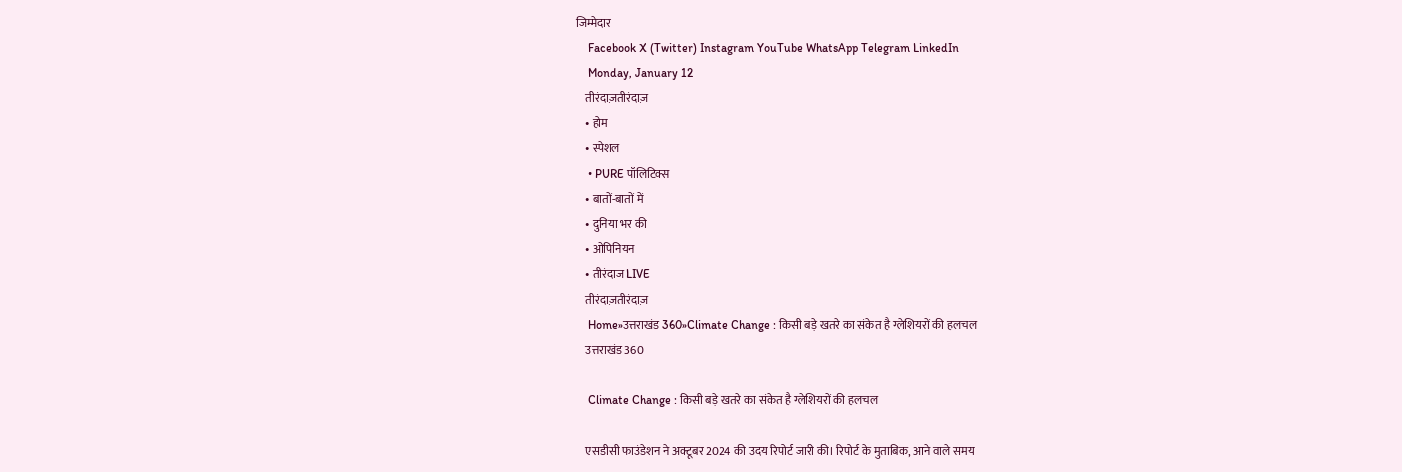जिम्मेदार
    Facebook X (Twitter) Instagram YouTube WhatsApp Telegram LinkedIn
    Monday, January 12
    तीरंदाज़तीरंदाज़
    • होम
    • स्पेशल
    • PURE पॉलिटिक्स
    • बातों-बातों में
    • दुनिया भर की
    • ओपिनियन
    • तीरंदाज LIVE
    तीरंदाज़तीरंदाज़
    Home»उत्तराखंड 360»Climate Change : किसी बड़े खतरे का संकेत है ग्लेशियरों की हलचल
    उत्तराखंड 360

    Climate Change : किसी बड़े खतरे का संकेत है ग्लेशियरों की हलचल

    एसडीसी फाउंडेशन ने अक्टूबर 2024 की उदय रिपोर्ट जारी की। रिपोर्ट के मुताबिक, आने वाले समय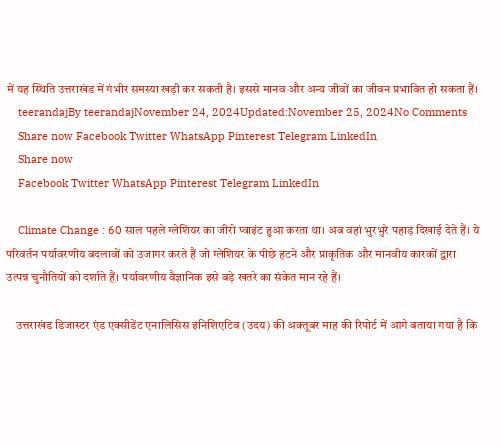में यह स्थिति उत्तराखंड में गंभीर समस्या खड़ी कर सकती है। इससे मानव और अन्य जीवों का जीवन प्रभावित हो सकता हैं।
    teerandajBy teerandajNovember 24, 2024Updated:November 25, 2024No Comments
    Share now Facebook Twitter WhatsApp Pinterest Telegram LinkedIn
    Share now
    Facebook Twitter WhatsApp Pinterest Telegram LinkedIn

    Climate Change : 60 साल पहले ग्लेशियर का जीरो प्वाइंट हुआ करता था। अब वहां भुरभुरे पहाड़ दिखाई देते हैं। ये परिवर्तन पर्यावरणीय बदलावों को उजागर करते हैं जो ग्लेशियर के पीछे हटने और प्राकृतिक और मानवीय कारकों द्वारा उत्पन्न चुनौतियों को दर्शाते हैं। पर्यावरणीय वैज्ञानिक इसे बड़े खतरे का संकेत मान रहे हैं।

    उत्तराखंड डिजास्टर एंड एक्सीडेंट एनालिसिस इनिशिएटिव (उदय) की अक्तूबर माह की रिपोर्ट में आगे बताया गया है कि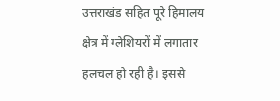उत्तराखंड सहित पूरे हिमालय क्षेत्र में ग्लेशियरों में लगातार हलचल हो रही है। इससे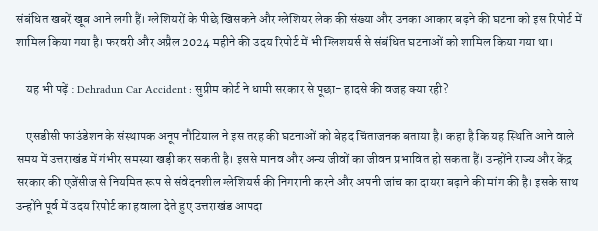संबंधित खबरें खूब आने लगी हैं। ग्लेशियरों के पीछे खिसकने और ग्लेशियर लेक की संख्या और उनका आकार बढ़ने की घटना को इस रिपोर्ट में शामिल किया गया है। फरवरी और अप्रैल 2024 महीने की उदय रिपोर्ट में भी ग्लिशयर्स से संबंधित घटनाओं को शामिल किया गया था।

    यह भी पढ़ें : Dehradun Car Accident : सुप्रीम कोर्ट ने धामी सरकार से पूछा- हादसे की वजह क्या रही?

    एसडीसी फाउंडेशन के संस्थापक अनूप नौटियाल ने इस तरह की घटनाओं को बेहद चिंताजनक बताया है। कहा है कि यह स्थिति आने वाले समय में उत्तराखंड में गंभीर समस्या खड़ी कर सकती है। इससे मानव और अन्य जीवों का जीवन प्रभावित हो सकता हैं। उन्होंने राज्य और केंद्र सरकार की एजेंसीज से नियमित रूप से संवेदनशील ग्लेशियर्स की निगरानी करने और अपनी जांच का दायरा बढ़ाने की मांग की है। इसके साथ उन्होंने पूर्व में उदय रिपोर्ट का हवाला देते हुए उत्तराखंड आपदा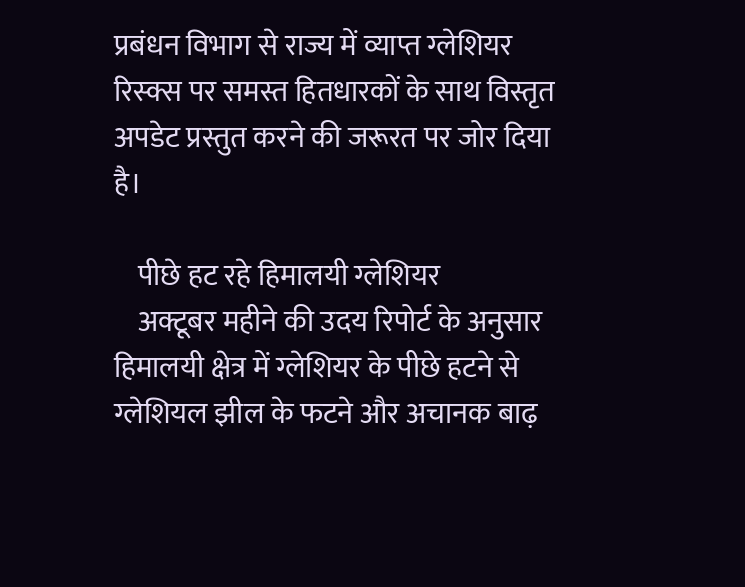प्रबंधन विभाग से राज्य में व्याप्त ग्लेशियर रिस्क्स पर समस्त हितधारकों के साथ विस्तृत अपडेट प्रस्तुत करने की जरूरत पर जोर दिया है।

    पीछे हट रहे हिमालयी ग्लेशियर
    अक्टूबर महीने की उदय रिपोर्ट के अनुसार हिमालयी क्षेत्र में ग्लेशियर के पीछे हटने से ग्लेशियल झील के फटने और अचानक बाढ़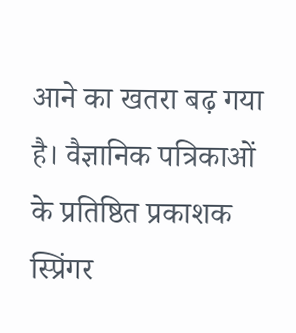आने का खतरा बढ़ गया है। वैज्ञानिक पत्रिकाओं के प्रतिष्ठित प्रकाशक स्प्रिंगर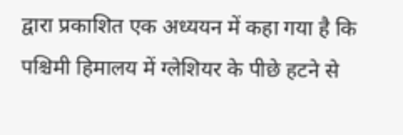द्वारा प्रकाशित एक अध्ययन में कहा गया है कि पश्चिमी हिमालय में ग्लेशियर के पीछे हटने से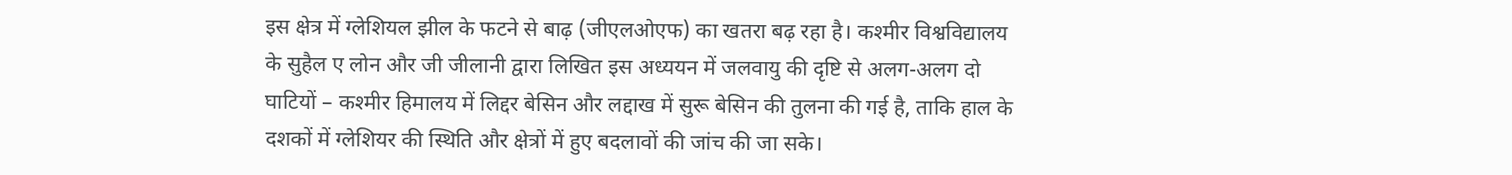इस क्षेत्र में ग्लेशियल झील के फटने से बाढ़ (जीएलओएफ) का खतरा बढ़ रहा है। कश्मीर विश्वविद्यालय के सुहैल ए लोन और जी जीलानी द्वारा लिखित इस अध्ययन में जलवायु की दृष्टि से अलग-अलग दो घाटियों – कश्मीर हिमालय में लिद्दर बेसिन और लद्दाख में सुरू बेसिन की तुलना की गई है, ताकि हाल के दशकों में ग्लेशियर की स्थिति और क्षेत्रों में हुए बदलावों की जांच की जा सके।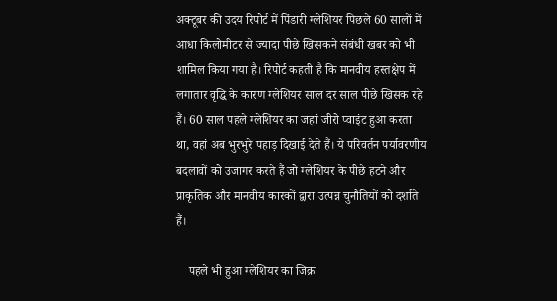अक्टूबर की उदय रिपोर्ट में पिंडारी ग्लेशियर पिछले 60 सालों में आधा किलोमीटर से ज्यादा पीछे खिसकने संबंधी खबर को भी शामिल किया गया है। रिपोर्ट कहती है कि मानवीय हस्तक्षेप में लगातार वृद्धि के कारण ग्लेशियर साल दर साल पीछे खिसक रहे हैं। 60 साल पहले ग्लेशियर का जहां जीरो प्वाइंट हुआ करता था, वहां अब भुरभुरे पहाड़ दिखाई देते हैं। ये परिवर्तन पर्यावरणीय बदलावों को उजागर करते हैं जो ग्लेशियर के पीछे हटने और प्राकृतिक और मानवीय कारकों द्वारा उत्पन्न चुनौतियों को दर्शाते हैं।

    पहले भी हुआ ग्लेशियर का जिक्र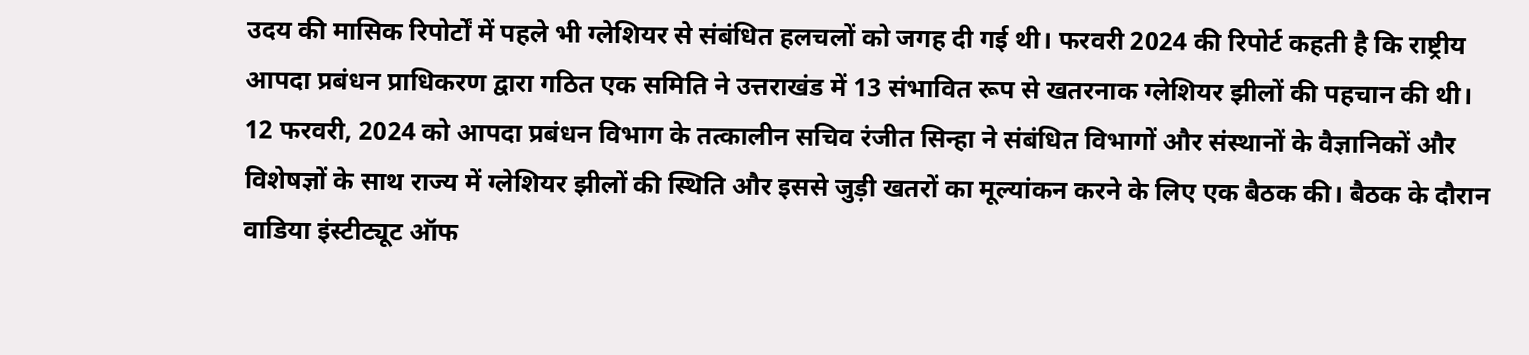उदय की मासिक रिपोर्टों में पहले भी ग्लेशियर से संबंधित हलचलों को जगह दी गई थी। फरवरी 2024 की रिपोर्ट कहती है कि राष्ट्रीय आपदा प्रबंधन प्राधिकरण द्वारा गठित एक समिति ने उत्तराखंड में 13 संभावित रूप से खतरनाक ग्लेशियर झीलों की पहचान की थी। 12 फरवरी, 2024 को आपदा प्रबंधन विभाग के तत्कालीन सचिव रंजीत सिन्हा ने संबंधित विभागों और संस्थानों के वैज्ञानिकों और विशेषज्ञों के साथ राज्य में ग्लेशियर झीलों की स्थिति और इससे जुड़ी खतरों का मूल्यांकन करने के लिए एक बैठक की। बैठक के दौरान वाडिया इंस्टीट्यूट ऑफ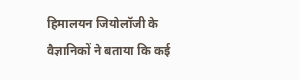हिमालयन जियोलॉजी के वैज्ञानिकों ने बताया कि कई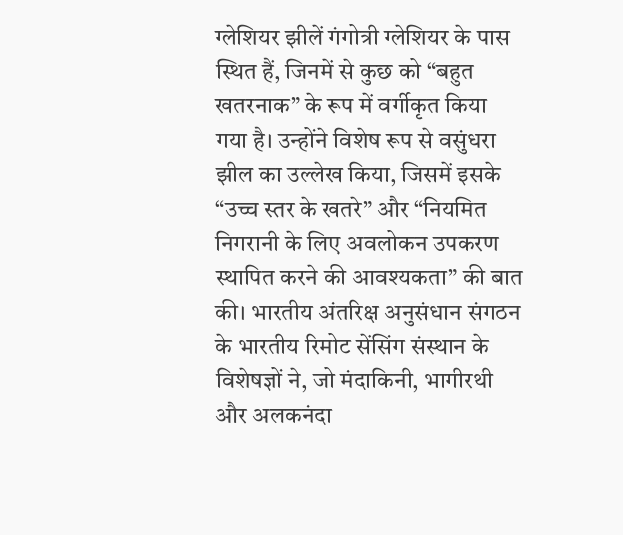ग्लेशियर झीलें गंगोत्री ग्लेशियर के पास स्थित हैं, जिनमें से कुछ को “बहुत खतरनाक” के रूप में वर्गीकृत किया गया है। उन्होंने विशेष रूप से वसुंधरा झील का उल्लेख किया, जिसमें इसके “उच्च स्तर के खतरे” और “नियमित निगरानी के लिए अवलोकन उपकरण स्थापित करने की आवश्यकता” की बात की। भारतीय अंतरिक्ष अनुसंधान संगठन के भारतीय रिमोट सेंसिंग संस्थान के विशेषज्ञों ने, जो मंदाकिनी, भागीरथी और अलकनंदा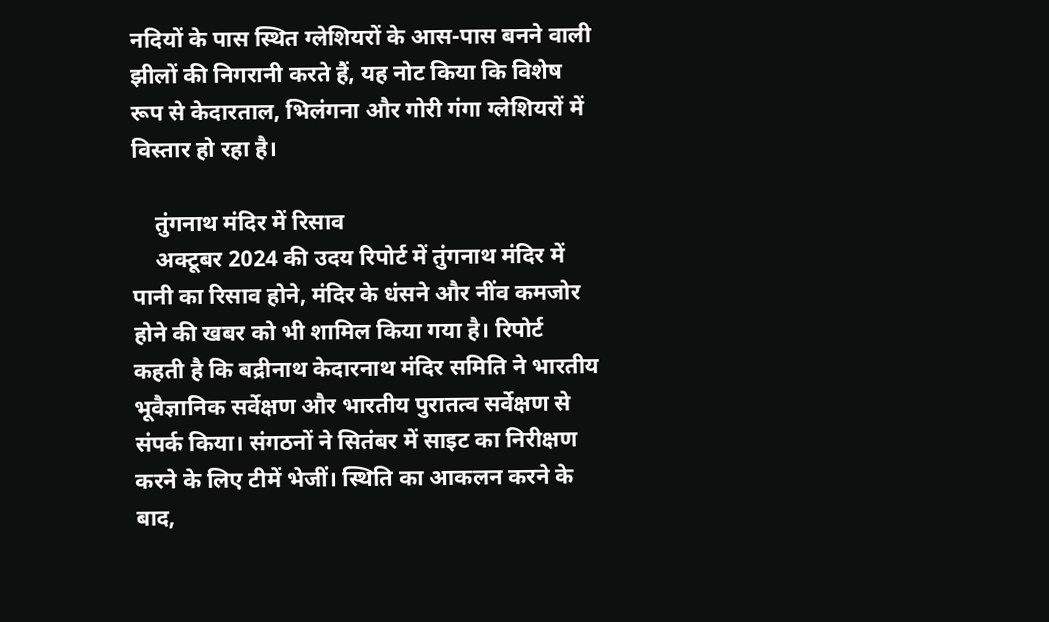नदियों के पास स्थित ग्लेशियरों के आस-पास बनने वाली झीलों की निगरानी करते हैं, यह नोट किया कि विशेष रूप से केदारताल, भिलंगना और गोरी गंगा ग्लेशियरों में विस्तार हो रहा है।

    तुंगनाथ मंदिर में रिसाव
    अक्टूबर 2024 की उदय रिपोर्ट में तुंगनाथ मंदिर में पानी का रिसाव होने, मंदिर के धंसने और नींव कमजोर होने की खबर को भी शामिल किया गया है। रिपोर्ट कहती है कि बद्रीनाथ केदारनाथ मंदिर समिति ने भारतीय भूवैज्ञानिक सर्वेक्षण और भारतीय पुरातत्व सर्वेक्षण से संपर्क किया। संगठनों ने सितंबर में साइट का निरीक्षण करने के लिए टीमें भेजीं। स्थिति का आकलन करने के बाद,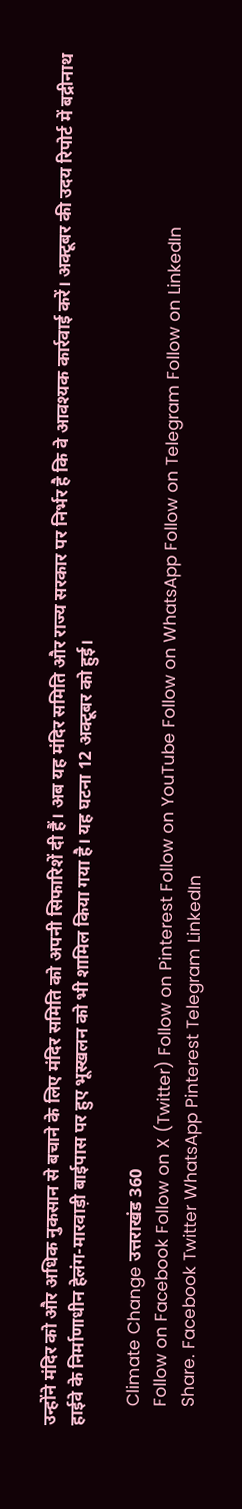उन्होंने मंदिर को और अधिक नुकसान से बचाने के लिए मंदिर समिति को अपनी सिफारिशें दी हैं। अब यह मंदिर समिति और राज्य सरकार पर निर्भर है कि वे आवश्यक कार्रवाई करें। अक्टूबर की उदय रिपोर्ट में बद्रीनाथ हाईवे के निर्माणाधीन हेलंग-मारवाड़ी बाईपास पर हुए भूस्खलन को भी शामिल किया गया है। यह घटना 12 अक्टूबर को हुई।

    Climate Change उत्तराखंड 360
    Follow on Facebook Follow on X (Twitter) Follow on Pinterest Follow on YouTube Follow on WhatsApp Follow on Telegram Follow on LinkedIn
    Share. Facebook Twitter WhatsApp Pinterest Telegram LinkedIn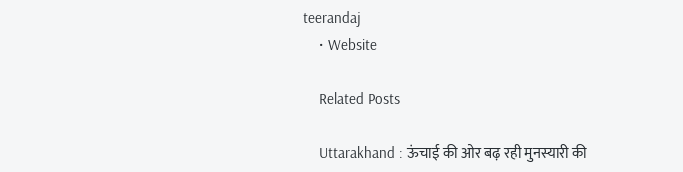teerandaj
    • Website

    Related Posts

    Uttarakhand : ऊंचाई की ओर बढ़ रही मुनस्यारी की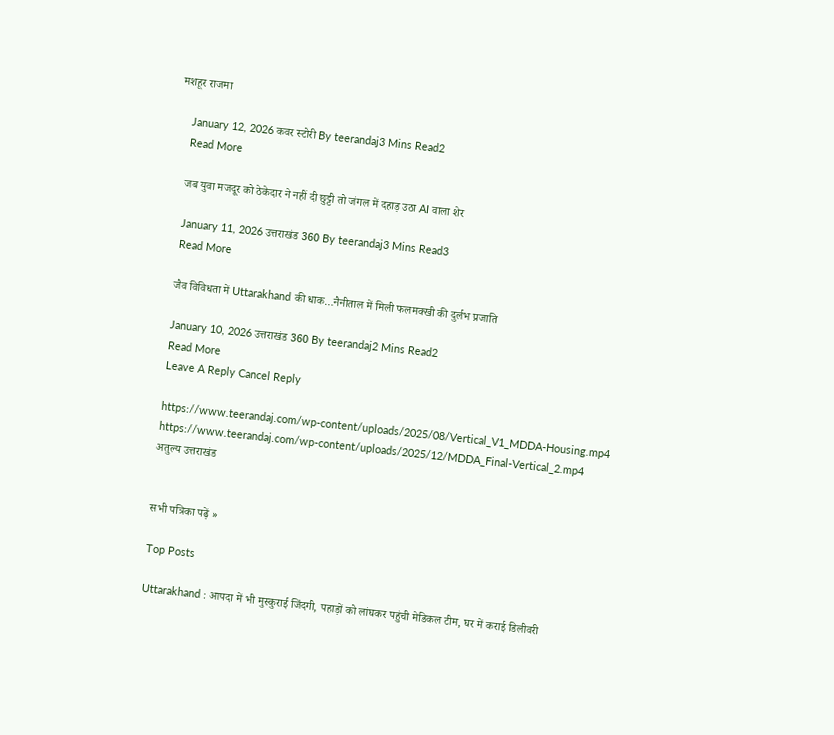मशहूर राजमा

    January 12, 2026 कवर स्टोरी By teerandaj3 Mins Read2
    Read More

    जब युवा मजदूर को ठेकेदार ने नहीं दी छुट्टी तो जंगल में दहाड़ उठा AI वाला शेर

    January 11, 2026 उत्तराखंड 360 By teerandaj3 Mins Read3
    Read More

    जैव विविधता में Uttarakhand की धाक…नैनीताल में मिली फलमक्खी की दुर्लभ प्रजाति

    January 10, 2026 उत्तराखंड 360 By teerandaj2 Mins Read2
    Read More
    Leave A Reply Cancel Reply

    https://www.teerandaj.com/wp-content/uploads/2025/08/Vertical_V1_MDDA-Housing.mp4
    https://www.teerandaj.com/wp-content/uploads/2025/12/MDDA_Final-Vertical_2.mp4
    अतुल्य उत्तराखंड


    सभी पत्रिका पढ़ें »

    Top Posts

    Uttarakhand : आपदा में भी मुस्कुराई जिंदगी, पहाड़ों को लांघकर पहुंची मेडिकल टीम, घर में कराई डिलीवरी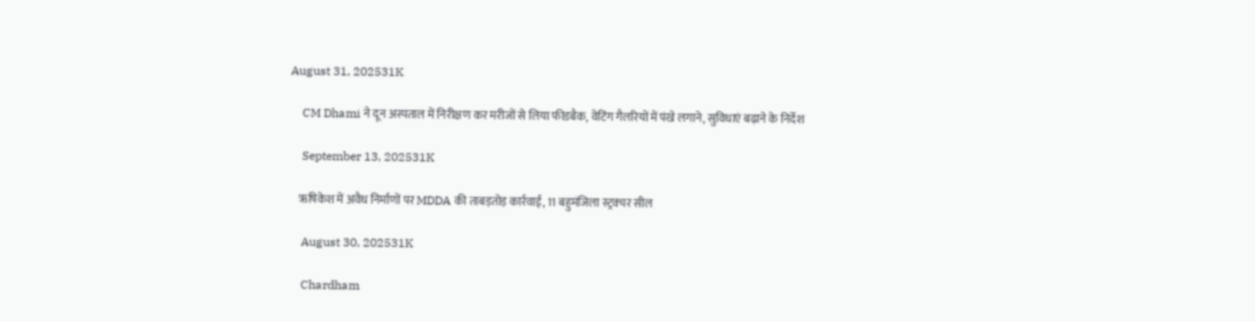August 31, 202531K

    CM Dhami ने दून अस्पताल में निरीक्षण कर मरीजों से लिया फीडबैक, वेटिंग गैलरियों में पंखे लगाने, सुविधाएं बढ़ाने के निर्देश

    September 13, 202531K

    ऋषिकेश में अवैध निर्माणों पर MDDA की ताबड़तोड़ कार्रवाई, 11 बहुमंजिला स्ट्रक्चर सील

    August 30, 202531K

    Chardham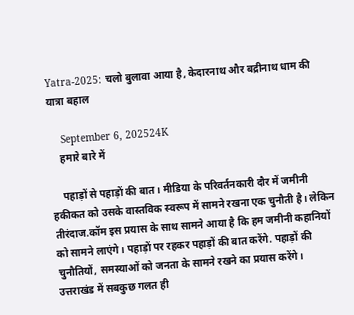Yatra-2025: चलो बुलावा आया है, केदारनाथ और बद्रीनाथ धाम की यात्रा बहाल

    September 6, 202524K
    हमारे बारे में

    पहाड़ों से पहाड़ों की बात। मीडिया के परिवर्तनकारी दौर में जमीनी हकीकत को उसके वास्तविक स्वरूप में सामने रखना एक चुनौती है। लेकिन तीरंदाज.कॉम इस प्रयास के साथ सामने आया है कि हम जमीनी कहानियों को सामने लाएंगे। पहाड़ों पर रहकर पहाड़ों की बात करेंगे. पहाड़ों की चुनौतियों, समस्याओं को जनता के सामने रखने का प्रयास करेंगे। उत्तराखंड में सबकुछ गलत ही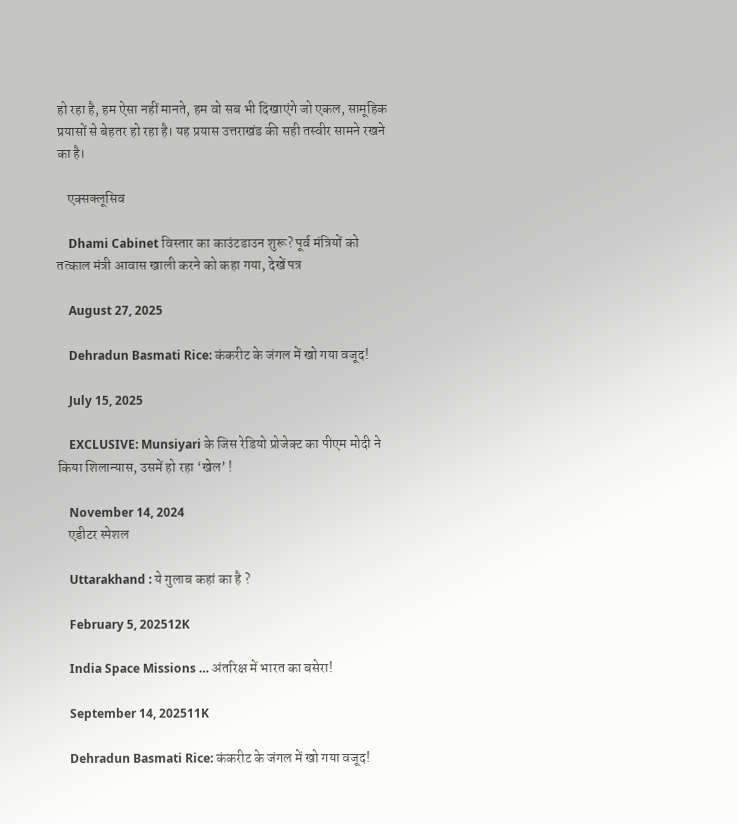हो रहा है, हम ऐसा नहीं मानते, हम वो सब भी दिखाएंगे जो एकल, सामूहिक प्रयासों से बेहतर हो रहा है। यह प्रयास उत्तराखंड की सही तस्वीर सामने रखने का है।

    एक्सक्लूसिव

    Dhami Cabinet विस्तार का काउंटडाउन शुरू? पूर्व मंत्रियों को तत्काल मंत्री आवास खाली करने को कहा गया, देखें पत्र

    August 27, 2025

    Dehradun Basmati Rice: कंकरीट के जंगल में खो गया वजूद!

    July 15, 2025

    EXCLUSIVE: Munsiyari के जिस रेडियो प्रोजेक्ट का पीएम मोदी ने किया शिलान्यास, उसमें हो रहा ‘खेल’ !

    November 14, 2024
    एडीटर स्पेशल

    Uttarakhand : ये गुलाब कहां का है ?

    February 5, 202512K

    India Space Missions … अंतरिक्ष में भारत का बसेरा!

    September 14, 202511K

    Dehradun Basmati Rice: कंकरीट के जंगल में खो गया वजूद!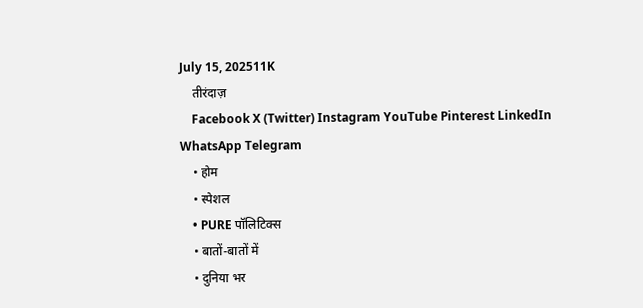July 15, 202511K
    तीरंदाज़
    Facebook X (Twitter) Instagram YouTube Pinterest LinkedIn WhatsApp Telegram
    • होम
    • स्पेशल
    • PURE पॉलिटिक्स
    • बातों-बातों में
    • दुनिया भर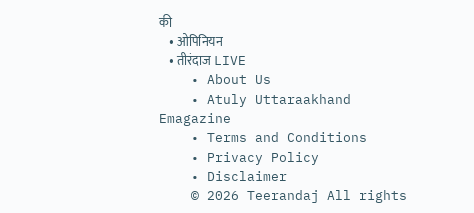की
    • ओपिनियन
    • तीरंदाज LIVE
    • About Us
    • Atuly Uttaraakhand Emagazine
    • Terms and Conditions
    • Privacy Policy
    • Disclaimer
    © 2026 Teerandaj All rights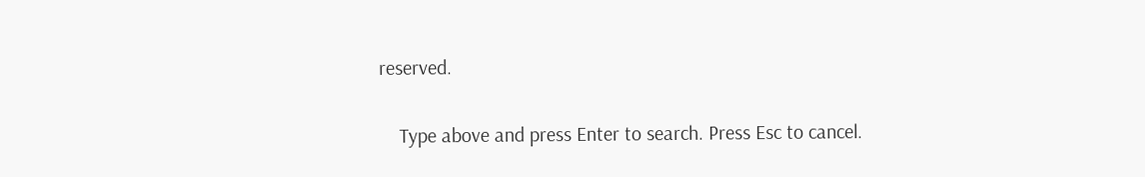reserved.

    Type above and press Enter to search. Press Esc to cancel.